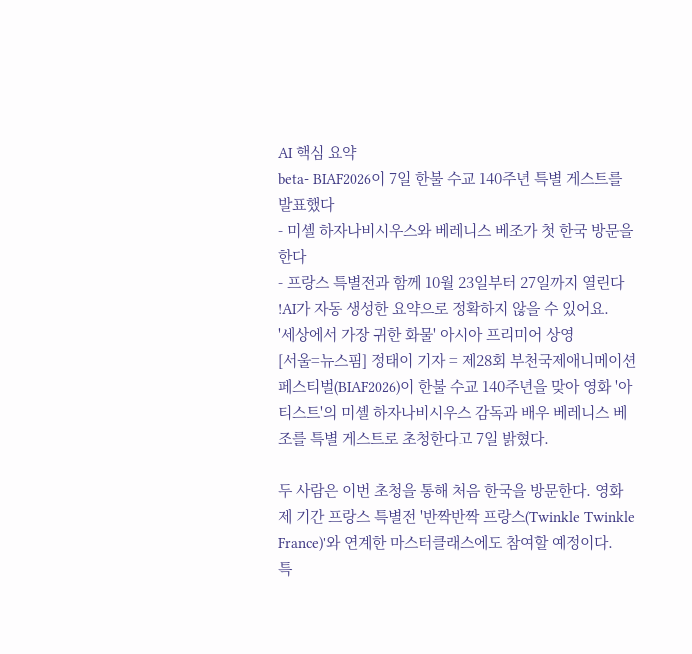AI 핵심 요약
beta- BIAF2026이 7일 한불 수교 140주년 특별 게스트를 발표했다
- 미셸 하자나비시우스와 베레니스 베조가 첫 한국 방문을 한다
- 프랑스 특별전과 함께 10월 23일부터 27일까지 열린다
!AI가 자동 생성한 요약으로 정확하지 않을 수 있어요.
'세상에서 가장 귀한 화물' 아시아 프리미어 상영
[서울=뉴스핌] 정태이 기자 = 제28회 부천국제애니메이션페스티벌(BIAF2026)이 한불 수교 140주년을 맞아 영화 '아티스트'의 미셸 하자나비시우스 감독과 배우 베레니스 베조를 특별 게스트로 초청한다고 7일 밝혔다.

두 사람은 이번 초청을 통해 처음 한국을 방문한다. 영화제 기간 프랑스 특별전 '반짝반짝 프랑스(Twinkle Twinkle France)'와 연계한 마스터클래스에도 참여할 예정이다.
특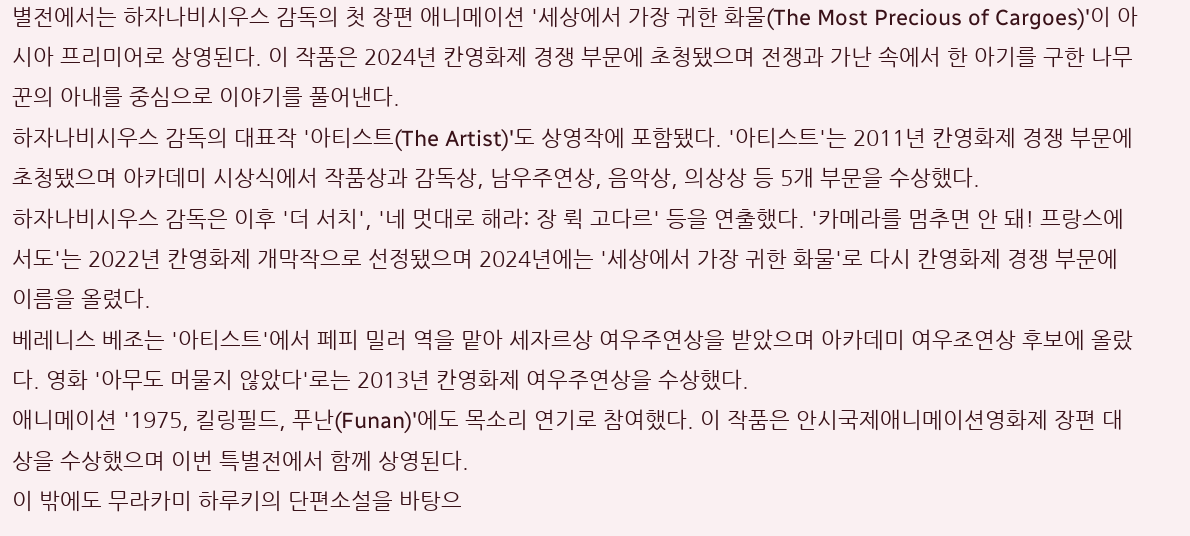별전에서는 하자나비시우스 감독의 첫 장편 애니메이션 '세상에서 가장 귀한 화물(The Most Precious of Cargoes)'이 아시아 프리미어로 상영된다. 이 작품은 2024년 칸영화제 경쟁 부문에 초청됐으며 전쟁과 가난 속에서 한 아기를 구한 나무꾼의 아내를 중심으로 이야기를 풀어낸다.
하자나비시우스 감독의 대표작 '아티스트(The Artist)'도 상영작에 포함됐다. '아티스트'는 2011년 칸영화제 경쟁 부문에 초청됐으며 아카데미 시상식에서 작품상과 감독상, 남우주연상, 음악상, 의상상 등 5개 부문을 수상했다.
하자나비시우스 감독은 이후 '더 서치', '네 멋대로 해라: 장 뤽 고다르' 등을 연출했다. '카메라를 멈추면 안 돼! 프랑스에서도'는 2022년 칸영화제 개막작으로 선정됐으며 2024년에는 '세상에서 가장 귀한 화물'로 다시 칸영화제 경쟁 부문에 이름을 올렸다.
베레니스 베조는 '아티스트'에서 페피 밀러 역을 맡아 세자르상 여우주연상을 받았으며 아카데미 여우조연상 후보에 올랐다. 영화 '아무도 머물지 않았다'로는 2013년 칸영화제 여우주연상을 수상했다.
애니메이션 '1975, 킬링필드, 푸난(Funan)'에도 목소리 연기로 참여했다. 이 작품은 안시국제애니메이션영화제 장편 대상을 수상했으며 이번 특별전에서 함께 상영된다.
이 밖에도 무라카미 하루키의 단편소설을 바탕으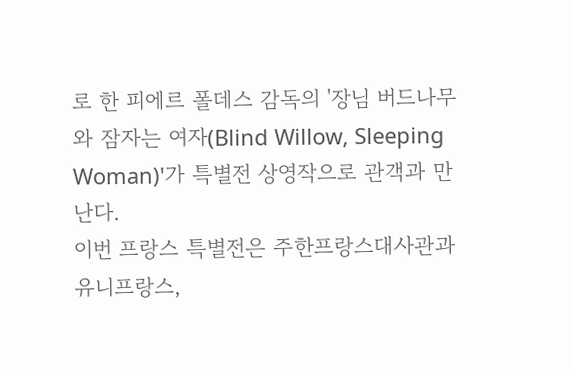로 한 피에르 폴데스 감독의 '장님 버드나무와 잠자는 여자(Blind Willow, Sleeping Woman)'가 특별전 상영작으로 관객과 만난다.
이번 프랑스 특별전은 주한프랑스대사관과 유니프랑스,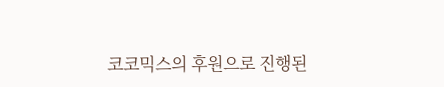코코믹스의 후원으로 진행된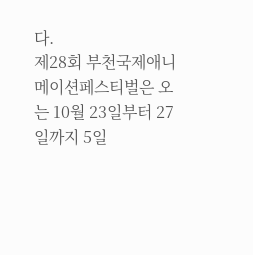다.
제28회 부천국제애니메이션페스티벌은 오는 10월 23일부터 27일까지 5일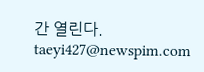간 열린다.
taeyi427@newspim.com